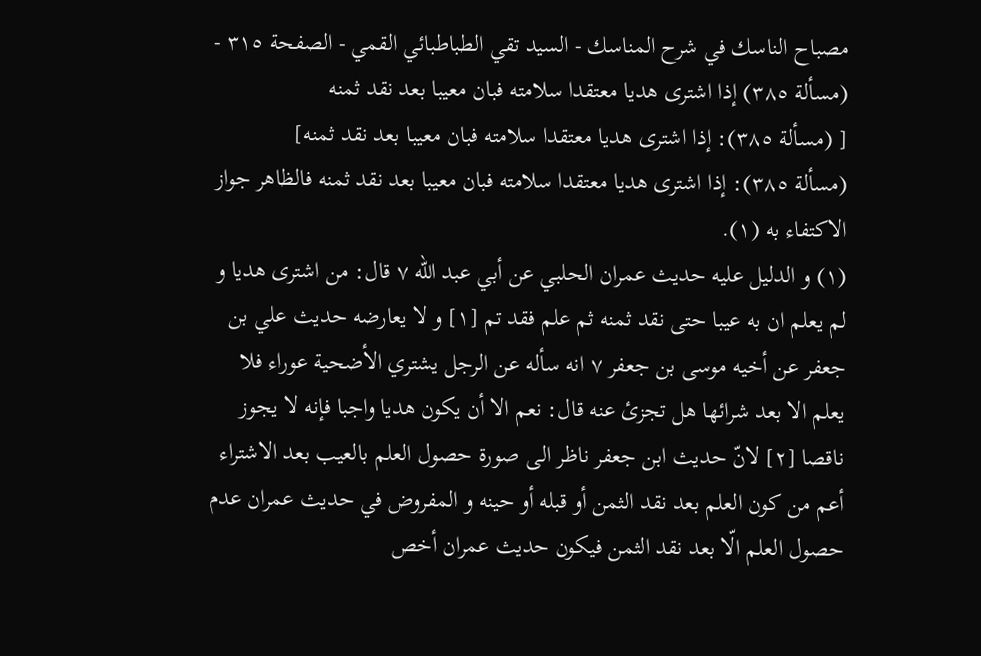مصباح الناسك في شرح المناسك - السيد تقي الطباطبائي القمي - الصفحة ٣١٥ - (مسألة ٣٨٥) إذا اشترى هديا معتقدا سلامته فبان معيبا بعد نقد ثمنه
[ (مسألة ٣٨٥): إذا اشترى هديا معتقدا سلامته فبان معيبا بعد نقد ثمنه]
(مسألة ٣٨٥): إذا اشترى هديا معتقدا سلامته فبان معيبا بعد نقد ثمنه فالظاهر جواز الاكتفاء به (١).
(١) و الدليل عليه حديث عمران الحلبي عن أبي عبد اللّه ٧ قال: من اشترى هديا و لم يعلم ان به عيبا حتى نقد ثمنه ثم علم فقد تم [١] و لا يعارضه حديث علي بن جعفر عن أخيه موسى بن جعفر ٧ انه سأله عن الرجل يشتري الأضحية عوراء فلا يعلم الا بعد شرائها هل تجزئ عنه قال: نعم الا أن يكون هديا واجبا فإنه لا يجوز ناقصا [٢] لانّ حديث ابن جعفر ناظر الى صورة حصول العلم بالعيب بعد الاشتراء أعم من كون العلم بعد نقد الثمن أو قبله أو حينه و المفروض في حديث عمران عدم حصول العلم الّا بعد نقد الثمن فيكون حديث عمران أخص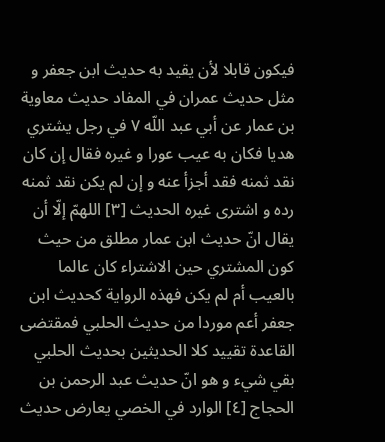فيكون قابلا لأن يقيد به حديث ابن جعفر و مثل حديث عمران في المفاد حديث معاوية بن عمار عن أبي عبد اللّه ٧ في رجل يشتري هديا فكان به عيب عورا و غيره فقال إن كان نقد ثمنه فقد أجزأ عنه و إن لم يكن نقد ثمنه رده و اشترى غيره الحديث [٣] اللهمّ إلّا أن يقال انّ حديث ابن عمار مطلق من حيث كون المشتري حين الاشتراء كان عالما بالعيب أم لم يكن فهذه الرواية كحديث ابن جعفر أعم موردا من حديث الحلبي فمقتضى القاعدة تقييد كلا الحديثين بحديث الحلبي بقي شيء و هو انّ حديث عبد الرحمن بن الحجاج [٤] الوارد في الخصي يعارض حديث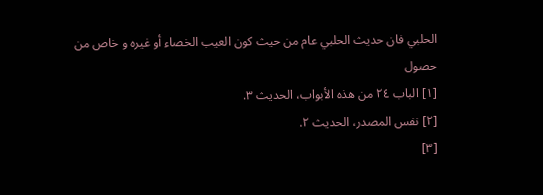الحلبي فان حديث الحلبي عام من حيث كون العيب الخصاء أو غيره و خاص من حصول
[١] الباب ٢٤ من هذه الأبواب، الحديث ٣.
[٢] نفس المصدر، الحديث ٢.
[٣]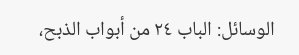الوسائل: الباب ٢٤ من أبواب الذبح،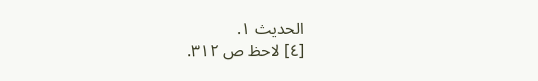الحديث ١.
[٤] لاحظ ص ٣١٢.